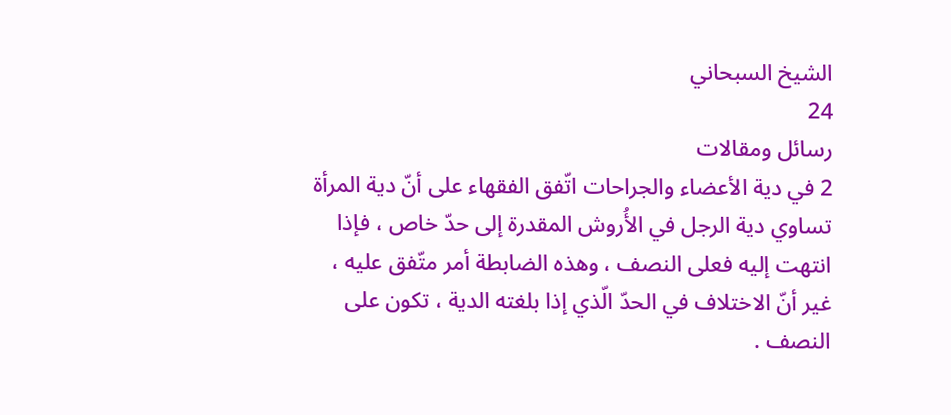الشيخ السبحاني
24
رسائل ومقالات
2 في دية الأعضاء والجراحات اتّفق الفقهاء على أنّ دية المرأة تساوي دية الرجل في الأُروش المقدرة إلى حدّ خاص ، فإذا انتهت إليه فعلى النصف ، وهذه الضابطة أمر متّفق عليه ، غير أنّ الاختلاف في الحدّ الّذي إذا بلغته الدية ، تكون على النصف .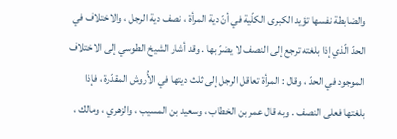والضابطة نفسها تؤيد الكبرى الكلّية في أنّ دية المرأة ، نصف دية الرجل ، والاختلاف في الحدّ الّذي إذا بلغته ترجع إلى النصف لا يضرّ بها . وقد أشار الشيخ الطوسي إلى الاختلاف الموجود في الحدّ ، وقال : المرأة تعاقل الرجل إلى ثلث ديتها في الأُروش المقدّرة ، فإذا بلغتها فعلى النصف . وبه قال عمر بن الخطاب ، وسعيد بن المسيب ، والزهري ، ومالك ،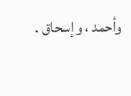وأحمد ، وإسحاق .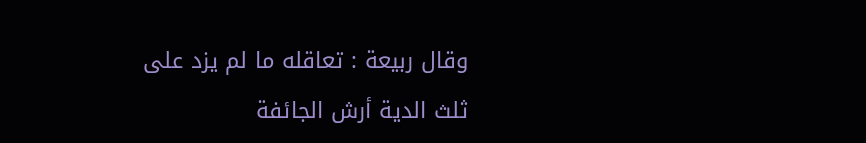وقال ربيعة : تعاقله ما لم يزد على ثلث الدية أرش الجائفة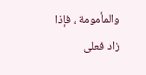والمأمومة ، فإذا زاد فعلى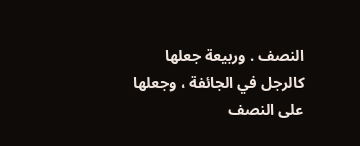النصف . وربيعة جعلها كالرجل في الجائفة ، وجعلها على النصف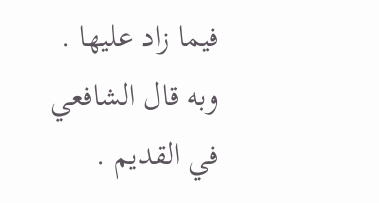فيما زاد عليها . وبه قال الشافعي في القديم .